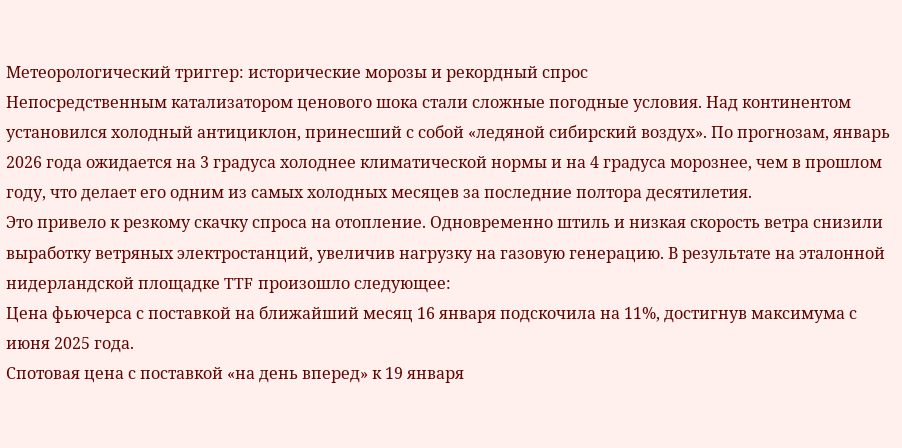Метеорологический триггер: исторические морозы и рекордный спрос
Непосредственным катализатором ценового шока стали сложные погодные условия. Над континентом установился холодный антициклон, принесший с собой «ледяной сибирский воздух». По прогнозам, январь 2026 года ожидается на 3 градуса холоднее климатической нормы и на 4 градуса морознее, чем в прошлом году, что делает его одним из самых холодных месяцев за последние полтора десятилетия.
Это привело к резкому скачку спроса на отопление. Одновременно штиль и низкая скорость ветра снизили выработку ветряных электростанций, увеличив нагрузку на газовую генерацию. В результате на эталонной нидерландской площадке TTF произошло следующее:
Цена фьючерса с поставкой на ближайший месяц 16 января подскочила на 11%, достигнув максимума с июня 2025 года.
Спотовая цена с поставкой «на день вперед» к 19 января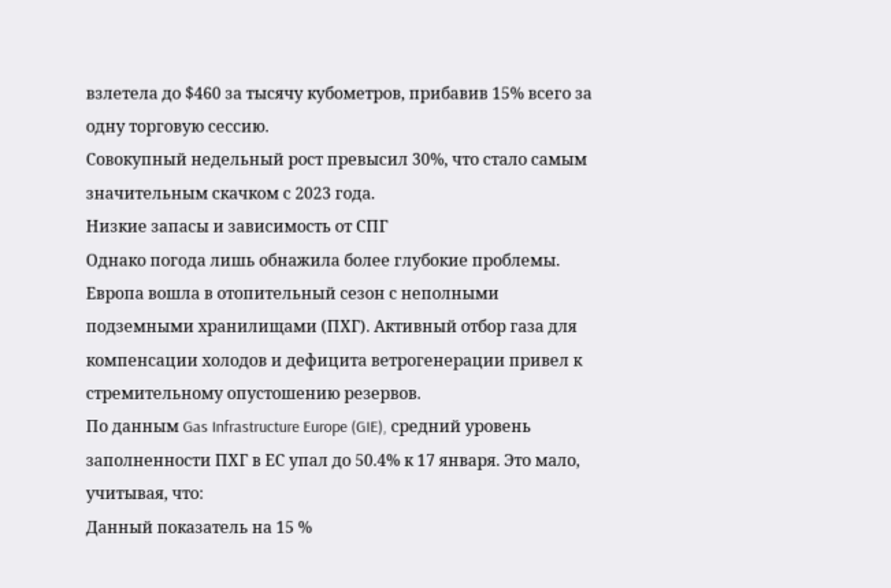взлетела до $460 за тысячу кубометров, прибавив 15% всего за одну торговую сессию.
Совокупный недельный рост превысил 30%, что стало самым значительным скачком с 2023 года.
Низкие запасы и зависимость от СПГ
Однако погода лишь обнажила более глубокие проблемы. Европа вошла в отопительный сезон с неполными подземными хранилищами (ПХГ). Активный отбор газа для компенсации холодов и дефицита ветрогенерации привел к стремительному опустошению резервов.
По данным Gas Infrastructure Europe (GIE), средний уровень заполненности ПХГ в ЕС упал до 50.4% к 17 января. Это мало, учитывая, что:
Данный показатель на 15 %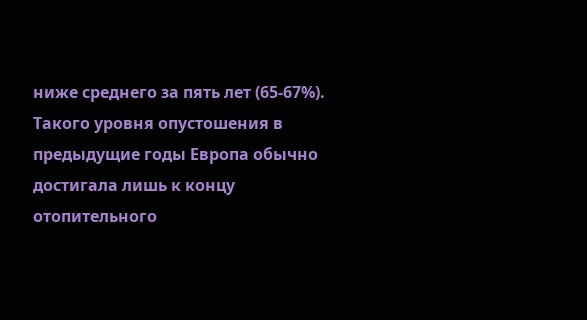ниже среднего за пять лет (65-67%).
Такого уровня опустошения в предыдущие годы Европа обычно достигала лишь к концу отопительного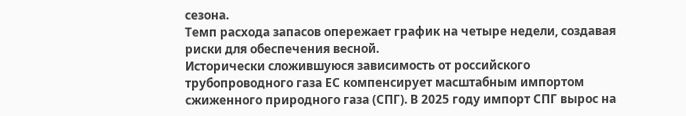сезона.
Темп расхода запасов опережает график на четыре недели, создавая риски для обеспечения весной.
Исторически сложившуюся зависимость от российского трубопроводного газа ЕС компенсирует масштабным импортом сжиженного природного газа (СПГ). В 2025 году импорт СПГ вырос на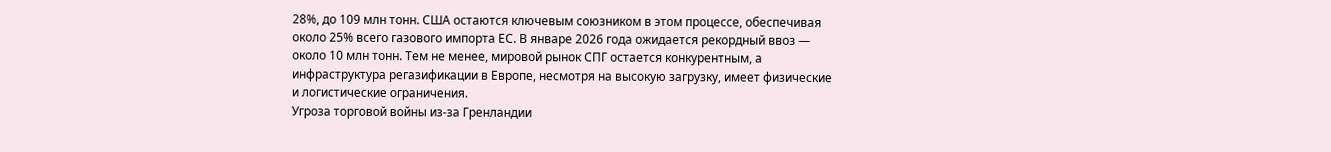28%, до 109 млн тонн. США остаются ключевым союзником в этом процессе, обеспечивая около 25% всего газового импорта ЕС. В январе 2026 года ожидается рекордный ввоз — около 10 млн тонн. Тем не менее, мировой рынок СПГ остается конкурентным, а инфраструктура регазификации в Европе, несмотря на высокую загрузку, имеет физические и логистические ограничения.
Угроза торговой войны из-за Гренландии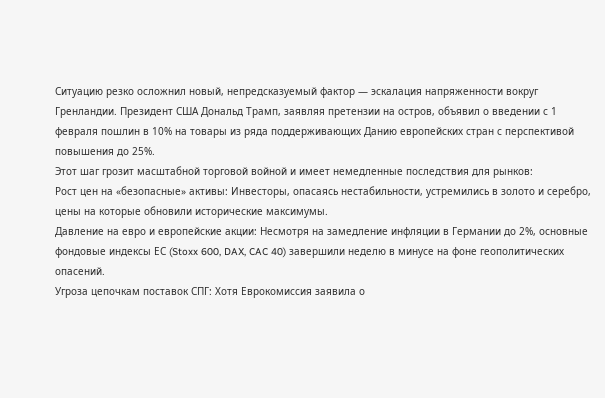Ситуацию резко осложнил новый, непредсказуемый фактор — эскалация напряженности вокруг Гренландии. Президент США Дональд Трамп, заявляя претензии на остров, объявил о введении с 1 февраля пошлин в 10% на товары из ряда поддерживающих Данию европейских стран с перспективой повышения до 25%.
Этот шаг грозит масштабной торговой войной и имеет немедленные последствия для рынков:
Рост цен на «безопасные» активы: Инвесторы, опасаясь нестабильности, устремились в золото и серебро, цены на которые обновили исторические максимумы.
Давление на евро и европейские акции: Несмотря на замедление инфляции в Германии до 2%, основные фондовые индексы ЕС (Stoxx 600, DAX, CAC 40) завершили неделю в минусе на фоне геополитических опасений.
Угроза цепочкам поставок СПГ: Хотя Еврокомиссия заявила о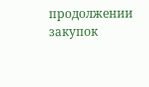продолжении закупок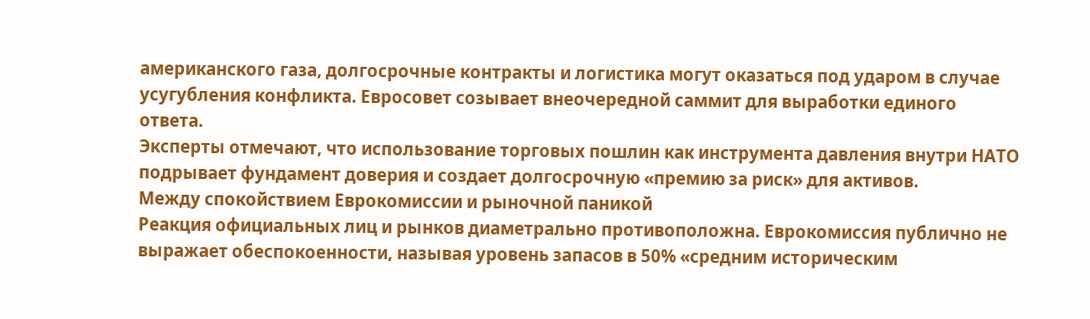американского газа, долгосрочные контракты и логистика могут оказаться под ударом в случае усугубления конфликта. Евросовет созывает внеочередной саммит для выработки единого ответа.
Эксперты отмечают, что использование торговых пошлин как инструмента давления внутри НАТО подрывает фундамент доверия и создает долгосрочную «премию за риск» для активов.
Между спокойствием Еврокомиссии и рыночной паникой
Реакция официальных лиц и рынков диаметрально противоположна. Еврокомиссия публично не выражает обеспокоенности, называя уровень запасов в 50% «средним историческим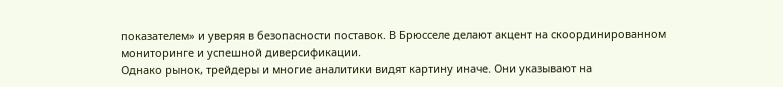показателем» и уверяя в безопасности поставок. В Брюсселе делают акцент на скоординированном мониторинге и успешной диверсификации.
Однако рынок, трейдеры и многие аналитики видят картину иначе. Они указывают на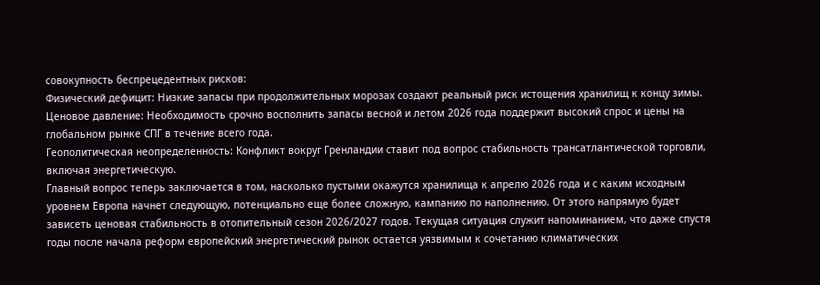совокупность беспрецедентных рисков:
Физический дефицит: Низкие запасы при продолжительных морозах создают реальный риск истощения хранилищ к концу зимы.
Ценовое давление: Необходимость срочно восполнить запасы весной и летом 2026 года поддержит высокий спрос и цены на глобальном рынке СПГ в течение всего года.
Геополитическая неопределенность: Конфликт вокруг Гренландии ставит под вопрос стабильность трансатлантической торговли, включая энергетическую.
Главный вопрос теперь заключается в том, насколько пустыми окажутся хранилища к апрелю 2026 года и с каким исходным уровнем Европа начнет следующую, потенциально еще более сложную, кампанию по наполнению. От этого напрямую будет зависеть ценовая стабильность в отопительный сезон 2026/2027 годов. Текущая ситуация служит напоминанием, что даже спустя годы после начала реформ европейский энергетический рынок остается уязвимым к сочетанию климатических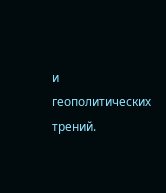и геополитических трений.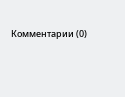Комментарии (0)